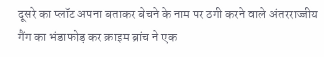दूसरे का प्लॉट अपना बताकर बेचने के नाम पर ठगी करने वाले अंतरराज्जीय गैंग का भंडाफोड़ कर क्राइम ब्रांच ने एक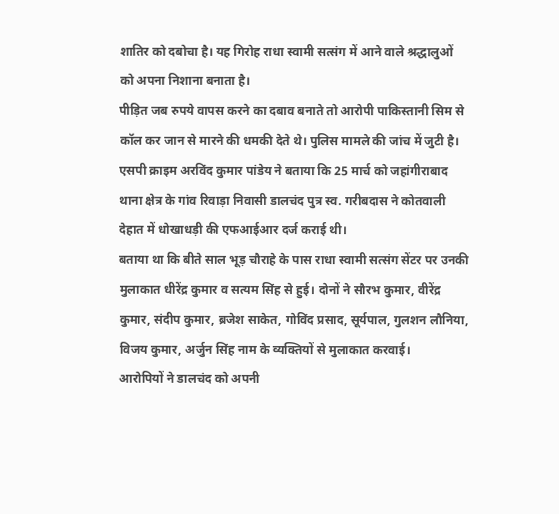शातिर को दबोचा है। यह गिरोह राधा स्वामी सत्संग में आने वाले श्रद्धालुओं को अपना निशाना बनाता है।
पीड़ित जब रुपये वापस करने का दबाव बनाते तो आरोपी पाकिस्तानी सिम से कॉल कर जान से मारने की धमकी देते थे। पुलिस मामले की जांच में जुटी है।
एसपी क्राइम अरविंद कुमार पांडेय ने बताया कि 25 मार्च को जहांगीराबाद थाना क्षेत्र के गांव रिवाड़ा निवासी डालचंद पुत्र स्व. गरीबदास ने कोतवाली देहात में धोखाधड़ी की एफआईआर दर्ज कराई थी।
बताया था कि बीते साल भूड़ चौराहे के पास राधा स्वामी सत्संग सेंटर पर उनकी मुलाकात धीरेंद्र कुमार व सत्यम सिंह से हुई। दोनों ने सौरभ कुमार, वीरेंद्र कुमार, संदीप कुमार, ब्रजेश साकेत, गोविंद प्रसाद, सूर्यपाल, गुलशन लौनिया, विजय कुमार, अर्जुन सिंह नाम के व्यक्तियों से मुलाकात करवाई।
आरोपियों ने डालचंद को अपनी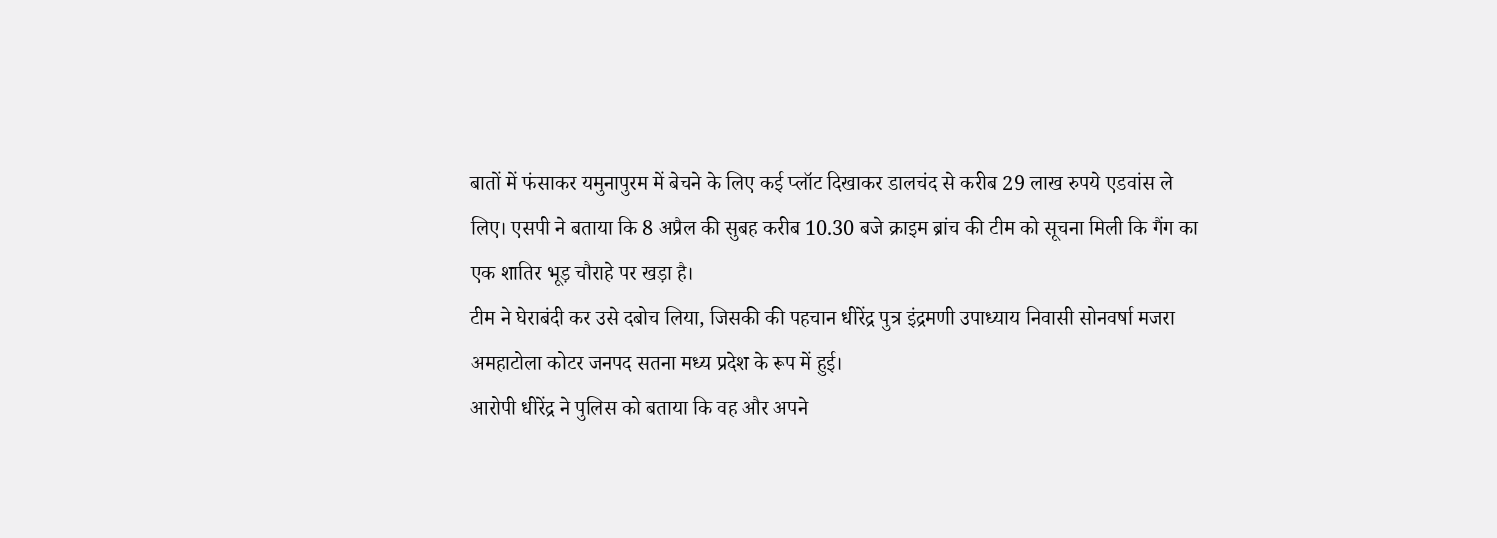बातों में फंसाकर यमुनापुरम में बेचने के लिए कई प्लॉट दिखाकर डालचंद से करीब 29 लाख रुपये एडवांस ले लिए। एसपी ने बताया कि 8 अप्रैल की सुबह करीब 10.30 बजे क्राइम ब्रांच की टीम को सूचना मिली कि गैंग का एक शातिर भूड़ चौराहे पर खड़ा है।
टीम ने घेराबंदी कर उसे दबोच लिया, जिसकी की पहचान धीरेंद्र पुत्र इंद्रमणी उपाध्याय निवासी सोनवर्षा मजरा अमहाटोला कोटर जनपद सतना मध्य प्रदेश के रूप में हुई।
आरोपी धीरेंद्र ने पुलिस को बताया कि वह और अपने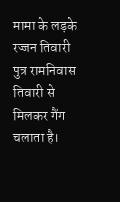मामा के लड़के रज्जन तिवारी पुत्र रामनिवास तिवारी से मिलकर गैंग चलाता है।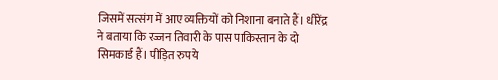जिसमें सत्संग में आए व्यक्तियों को निशाना बनाते हैं। धीरेंद्र ने बताया कि रज्जन तिवारी के पास पाकिस्तान के दो सिमकार्ड हैं। पीड़ित रुपये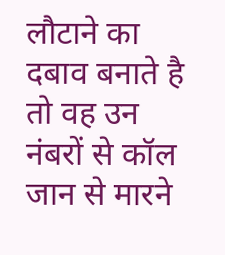लौटाने का दबाव बनाते है तो वह उन नंबरों से कॉल जान से मारने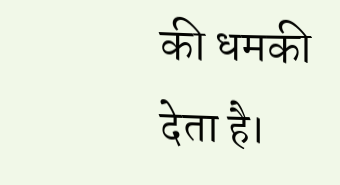की धमकी देता है।